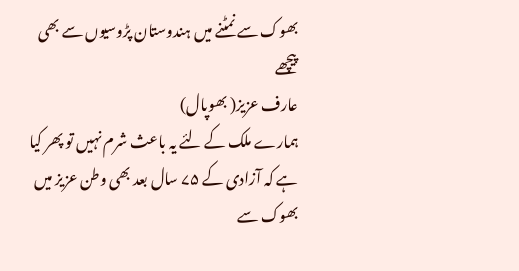بھوک سے نمٹنے میں ہندوستان پڑوسیوں سے بھی پیچھے
عارف عزیز( بھوپال)
ہمارے ملک کے لئے یہ باعث شرم نہیں تو پھر کیا ہے کہ آزادی کے ۷۵ سال بعد بھی وطن عزیز میں بھوک سے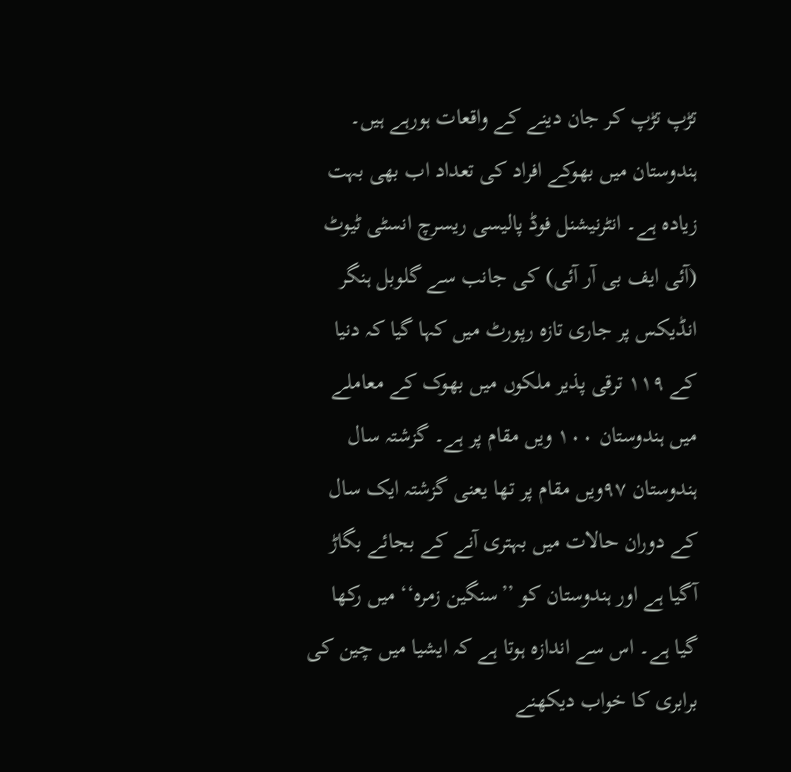تڑپ تڑپ کر جان دینے کے واقعات ہورہے ہیں۔ ہندوستان میں بھوکے افراد کی تعداد اب بھی بہت زیادہ ہے۔ انٹرنیشنل فوڈ پالیسی ریسرچ انسٹی ٹیوٹ (آئی ایف بی آر آئی) کی جانب سے گلوبل ہنگر انڈیکس پر جاری تازہ رپورٹ میں کہا گیا کہ دنیا کے ۱۱۹ ترقی پذیر ملکوں میں بھوک کے معاملے میں ہندوستان ۱۰۰ ویں مقام پر ہے۔ گزشتہ سال ہندوستان ۹۷ویں مقام پر تھا یعنی گزشتہ ایک سال کے دوران حالات میں بہتری آنے کے بجائے بگاڑ آگیا ہے اور ہندوستان کو ’’سنگین زمرہ‘‘ میں رکھا گیا ہے۔ اس سے اندازہ ہوتا ہے کہ ایشیا میں چین کی برابری کا خواب دیکھنے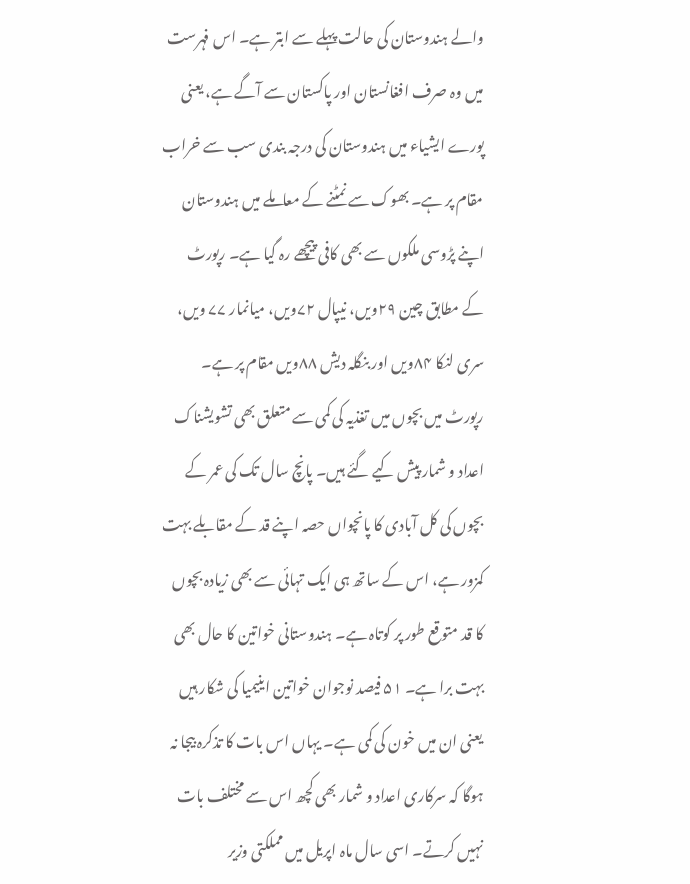والے ہندوستان کی حالت پہلے سے ابتر ہے۔ اس فہرست میں وہ صرف افغانستان اور پاکستان سے آگے ہے، یعنی پورے ایشیاء میں ہندوستان کی درجہ بندی سب سے خراب مقام پر ہے۔ بھوک سے نمٹنے کے معاملے میں ہندوستان اپنے پڑوسی ملکوں سے بھی کافی پیچھے رہ گیا ہے۔ رپورٹ کے مطابق چین ۲۹ویں، نیپال ۷۲ویں، میانمار ۷۷ ویں، سری لنکا ۸۴ویں اور بنگلہ دیش ۸۸ویں مقام پر ہے۔ رپورٹ میں بچوں میں تغذیہ کی کمی سے متعلق بھی تشویشناک اعداد و شمار پیش کیے گئے ہیں۔ پانچ سال تک کی عمر کے بچوں کی کل آبادی کا پانچواں حصہ اپنے قد کے مقابلے بہت کمزور ہے، اس کے ساتھ ہی ایک تہائی سے بھی زیادہ بچوں کا قد متوقع طور پر کوتاہ ہے۔ ہندوستانی خواتین کا حال بھی بہت برا ہے۔ ۵۱ فیصد نوجوان خواتین اینیمیا کی شکار ہیں یعنی ان میں خون کی کمی ہے۔ یہاں اس بات کا تذکرہ بیجا نہ ہوگا کہ سرکاری اعداد و شمار بھی کچھ اس سے مختلف بات نہیں کرتے۔ اسی سال ماہ اپریل میں مملکتی وزیر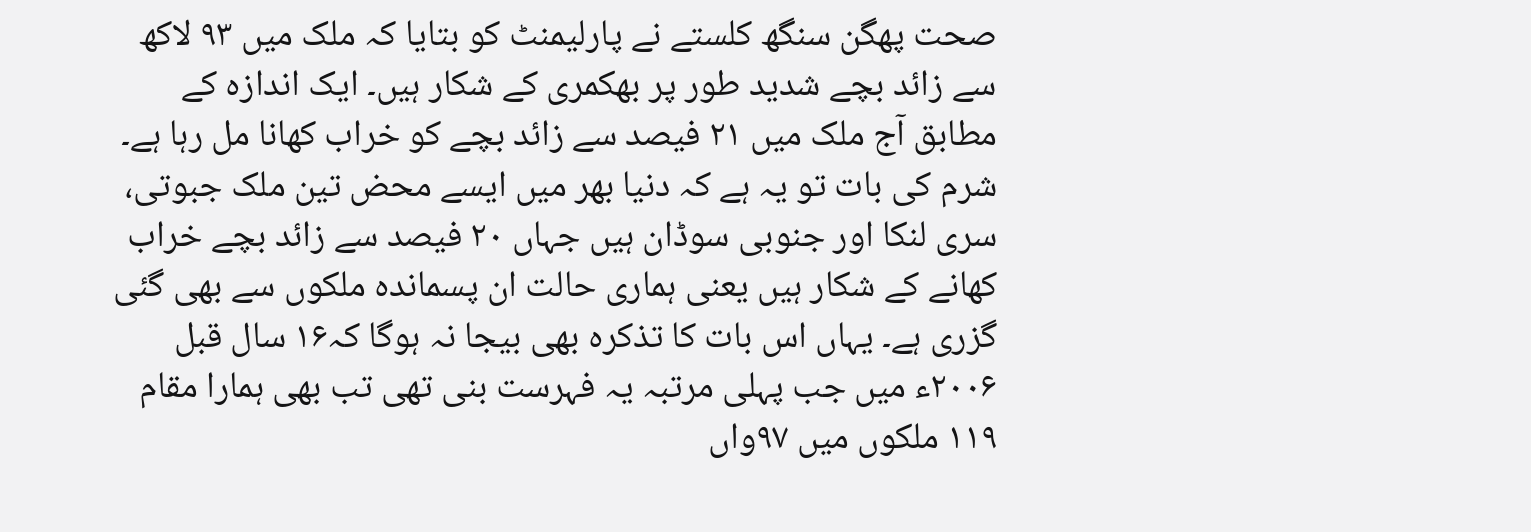صحت پھگن سنگھ کلستے نے پارلیمنٹ کو بتایا کہ ملک میں ۹۳ لاکھ سے زائد بچے شدید طور پر بھکمری کے شکار ہیں۔ ایک اندازہ کے مطابق آج ملک میں ۲۱ فیصد سے زائد بچے کو خراب کھانا مل رہا ہے۔ شرم کی بات تو یہ ہے کہ دنیا بھر میں ایسے محض تین ملک جبوتی، سری لنکا اور جنوبی سوڈان ہیں جہاں ۲۰ فیصد سے زائد بچے خراب کھانے کے شکار ہیں یعنی ہماری حالت ان پسماندہ ملکوں سے بھی گئی گزری ہے۔ یہاں اس بات کا تذکرہ بھی بیجا نہ ہوگا کہ۱۶ سال قبل ۲۰۰۶ء میں جب پہلی مرتبہ یہ فہرست بنی تھی تب بھی ہمارا مقام ۱۱۹ ملکوں میں ۹۷واں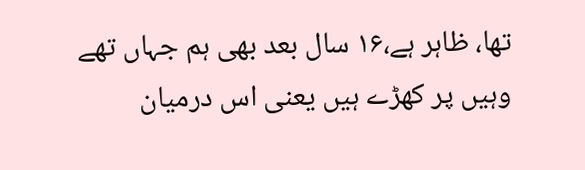تھا، ظاہر ہے،۱۶ سال بعد بھی ہم جہاں تھے وہیں پر کھڑے ہیں یعنی اس درمیان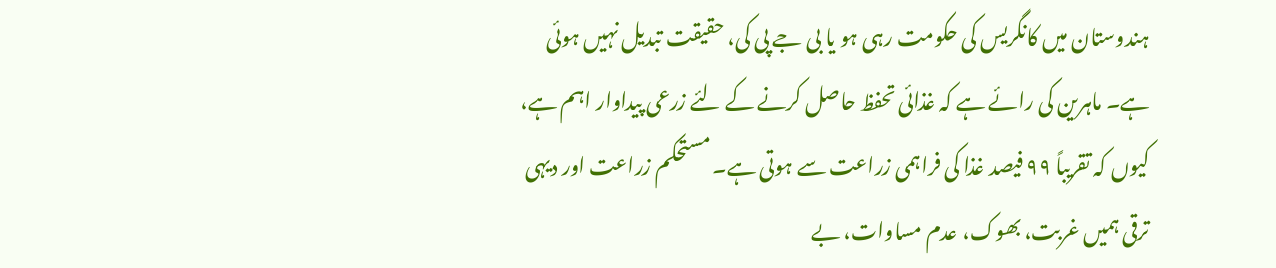ہندوستان میں کانگریس کی حکومت رہی ہو یا بی جے پی کی، حقیقت تبدیل نہیں ہوئی ہے۔ ماہرین کی رائے ہے کہ غذائی تحفظ حاصل کرنے کے لئے زرعی پیداوار اہم ہے، کیوں کہ تقریباً ۹۹ فیصد غذا کی فراہمی زراعت سے ہوتی ہے۔ مستحکم زراعت اور دیہی ترقی ہمیں غربت، بھوک، عدم مساوات، بے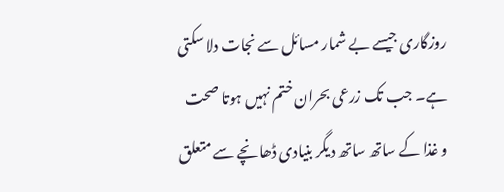روزگاری جیسے بے شمار مسائل سے نجات دلا سکتی ہے۔ جب تک زرعی بحران ختم نہیں ہوتا صحت و غذا کے ساتھ ساتھ دیگر بنیادی ڈھانچے سے متعلق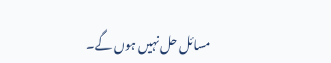مسائل حل نہیں ہوں گے۔